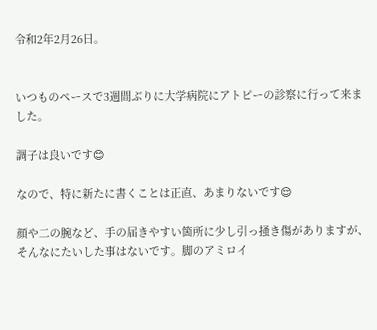令和2年2月26日。


いつものペースで3週間ぶりに大学病院にアトピーの診察に行って来ました。

調子は良いです😊

なので、特に新たに書くことは正直、あまりないです😌

顔や二の腕など、手の届きやすい箇所に少し引っ掻き傷がありますが、そんなにたいした事はないです。脚のアミロイ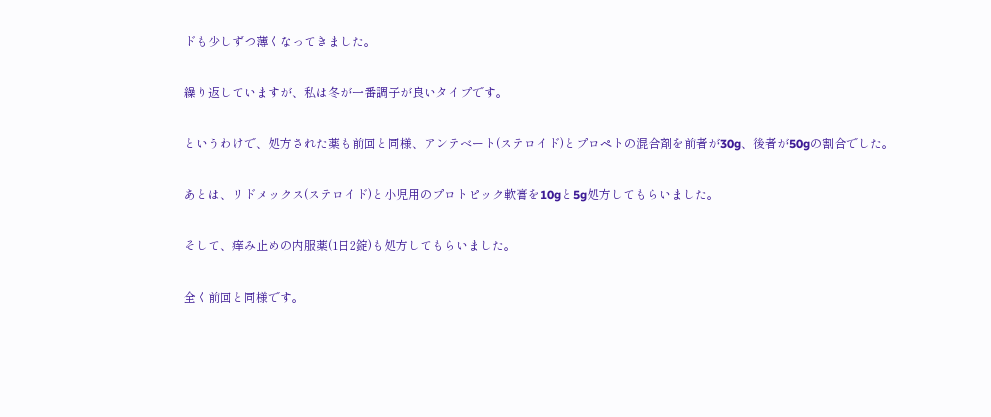ドも少しずつ薄くなってきました。

繰り返していますが、私は冬が一番調子が良いタイプです。

というわけで、処方された薬も前回と同様、アンテベート(ステロイド)とプロペトの混合剤を前者が30g、後者が50gの割合でした。

あとは、リドメックス(ステロイド)と小児用のプロトピック軟膏を10gと5g処方してもらいました。

そして、痒み止めの内服薬(1日2錠)も処方してもらいました。

全く前回と同様です。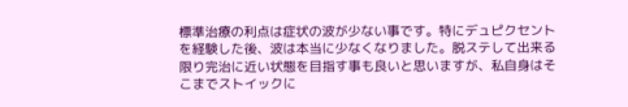標準治療の利点は症状の波が少ない事です。特にデュピクセントを経験した後、波は本当に少なくなりました。脱ステして出来る限り完治に近い状態を目指す事も良いと思いますが、私自身はそこまでストイックに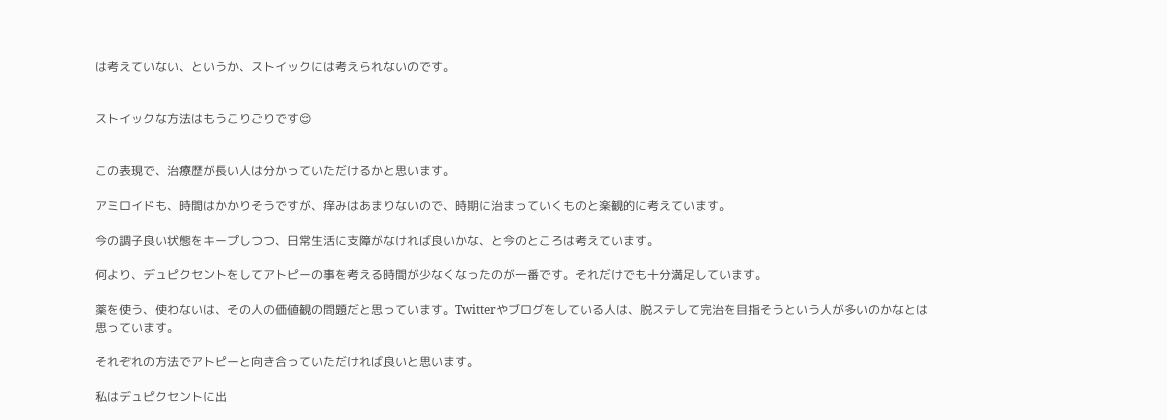は考えていない、というか、ストイックには考えられないのです。


ストイックな方法はもうこりごりです😌


この表現で、治療歴が長い人は分かっていただけるかと思います。

アミロイドも、時間はかかりそうですが、痒みはあまりないので、時期に治まっていくものと楽観的に考えています。

今の調子良い状態をキープしつつ、日常生活に支障がなければ良いかな、と今のところは考えています。

何より、デュピクセントをしてアトピーの事を考える時間が少なくなったのが一番です。それだけでも十分満足しています。

薬を使う、使わないは、その人の価値観の問題だと思っています。Twitterやブログをしている人は、脱ステして完治を目指そうという人が多いのかなとは思っています。

それぞれの方法でアトピーと向き合っていただければ良いと思います。

私はデュピクセントに出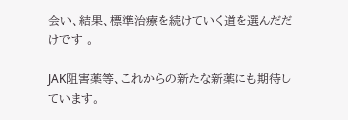会い、結果、標準治療を続けていく道を選んだだけです 。

JAK阻害薬等、これからの新たな新薬にも期待しています。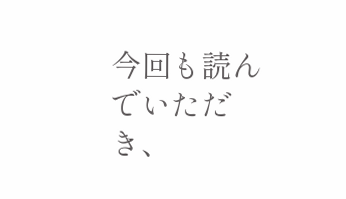今回も読んでいただき、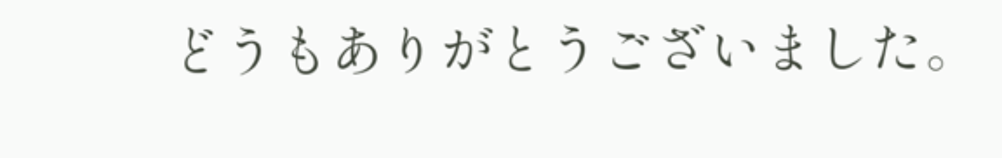どうもありがとうございました。